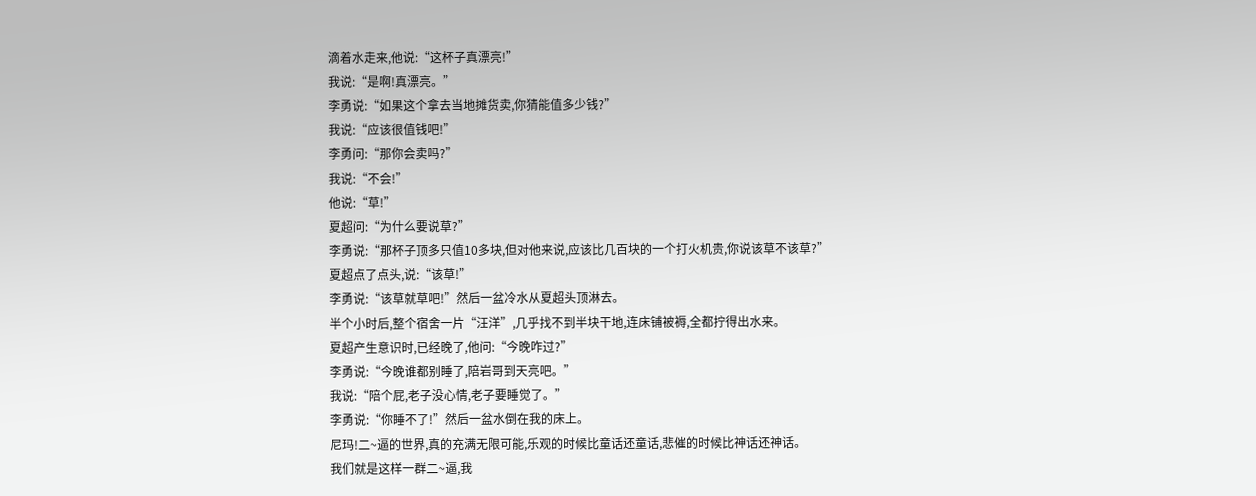滴着水走来,他说:“这杯子真漂亮!”
我说:“是啊!真漂亮。”
李勇说:“如果这个拿去当地摊货卖,你猜能值多少钱?”
我说:“应该很值钱吧!”
李勇问:“那你会卖吗?”
我说:“不会!”
他说:“草!”
夏超问:“为什么要说草?”
李勇说:“那杯子顶多只值10多块,但对他来说,应该比几百块的一个打火机贵,你说该草不该草?”
夏超点了点头,说:“该草!”
李勇说:“该草就草吧!”然后一盆冷水从夏超头顶淋去。
半个小时后,整个宿舍一片“汪洋”,几乎找不到半块干地,连床铺被褥,全都拧得出水来。
夏超产生意识时,已经晚了,他问:“今晚咋过?”
李勇说:“今晚谁都别睡了,陪岩哥到天亮吧。”
我说:“陪个屁,老子没心情,老子要睡觉了。”
李勇说:“你睡不了!”然后一盆水倒在我的床上。
尼玛!二~逼的世界,真的充满无限可能,乐观的时候比童话还童话,悲催的时候比神话还神话。
我们就是这样一群二~逼,我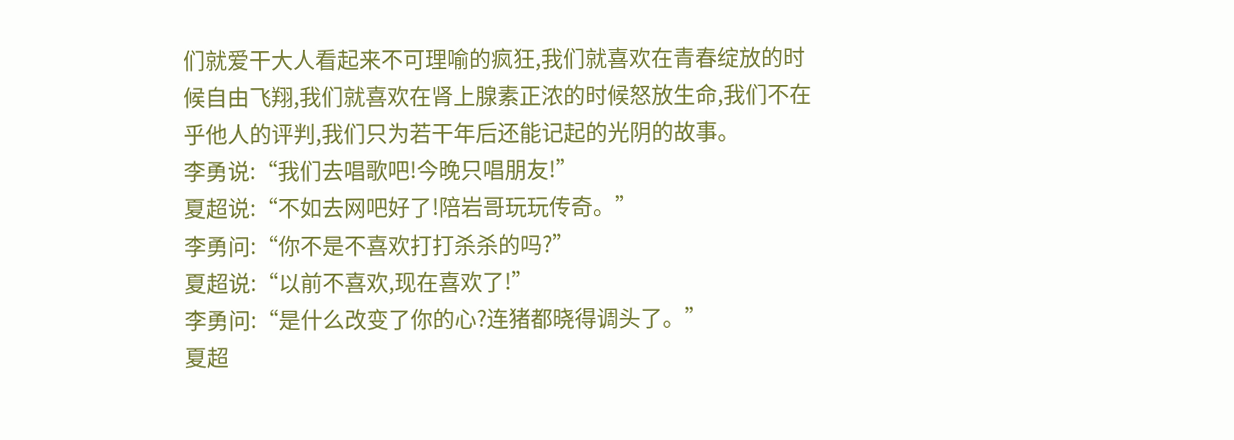们就爱干大人看起来不可理喻的疯狂,我们就喜欢在青春绽放的时候自由飞翔,我们就喜欢在肾上腺素正浓的时候怒放生命,我们不在乎他人的评判,我们只为若干年后还能记起的光阴的故事。
李勇说:“我们去唱歌吧!今晚只唱朋友!”
夏超说:“不如去网吧好了!陪岩哥玩玩传奇。”
李勇问:“你不是不喜欢打打杀杀的吗?”
夏超说:“以前不喜欢,现在喜欢了!”
李勇问:“是什么改变了你的心?连猪都晓得调头了。”
夏超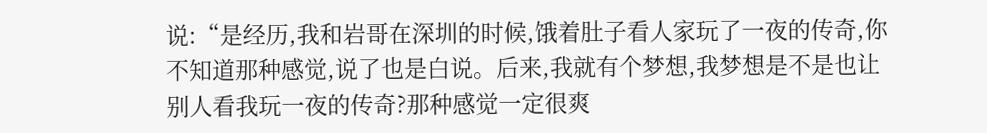说:“是经历,我和岩哥在深圳的时候,饿着肚子看人家玩了一夜的传奇,你不知道那种感觉,说了也是白说。后来,我就有个梦想,我梦想是不是也让别人看我玩一夜的传奇?那种感觉一定很爽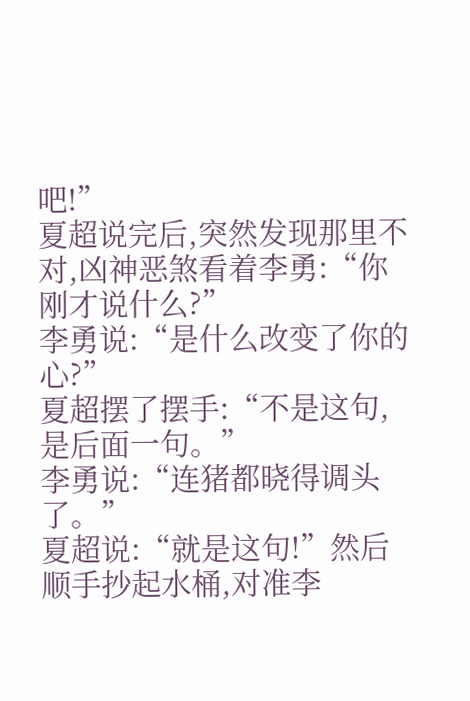吧!”
夏超说完后,突然发现那里不对,凶神恶煞看着李勇:“你刚才说什么?”
李勇说:“是什么改变了你的心?”
夏超摆了摆手:“不是这句,是后面一句。”
李勇说:“连猪都晓得调头了。”
夏超说:“就是这句!”然后顺手抄起水桶,对准李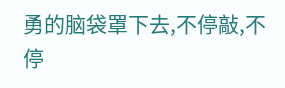勇的脑袋罩下去,不停敲,不停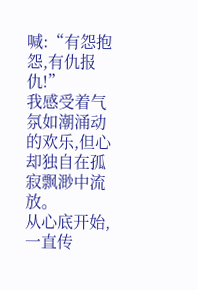喊:“有怨抱怨,有仇报仇!”
我感受着气氛如潮涌动的欢乐,但心却独自在孤寂飘渺中流放。
从心底开始,一直传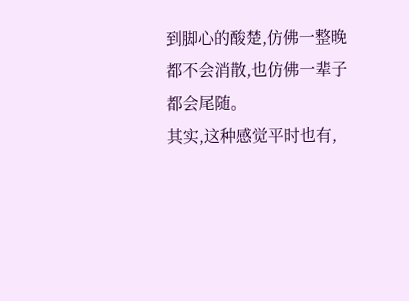到脚心的酸楚,仿佛一整晚都不会消散,也仿佛一辈子都会尾随。
其实,这种感觉平时也有,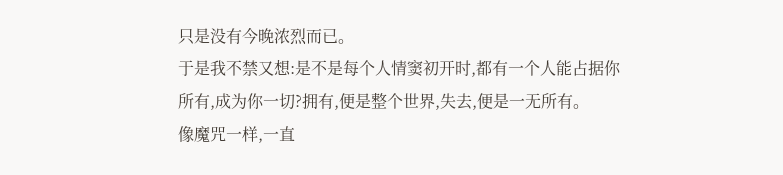只是没有今晚浓烈而已。
于是我不禁又想:是不是每个人情窦初开时,都有一个人能占据你所有,成为你一切?拥有,便是整个世界,失去,便是一无所有。
像魔咒一样,一直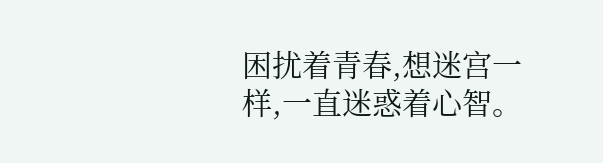困扰着青春,想迷宫一样,一直迷惑着心智。